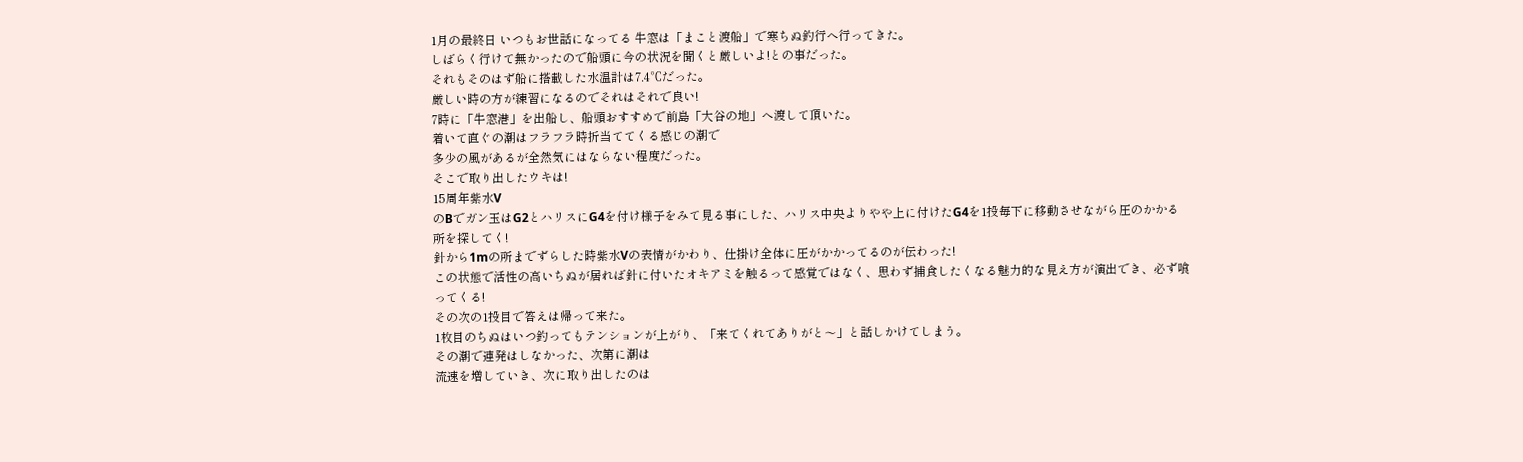1月の最終日 いつもお世話になってる 牛窓は「まこと渡船」で寒ちぬ釣行へ行ってきた。
しばらく行けて無かったので船頭に今の状況を聞くと厳しいよ!との事だった。
それもそのはず船に搭載した水温計は7.4℃だった。
厳しい時の方が練習になるのでそれはそれで良い!
7時に「牛窓港」を出船し、船頭おすすめで前島「大谷の地」へ渡して頂いた。
着いて直ぐの潮はフラフラ時折当ててくる感じの潮で
多少の風があるが全然気にはならない程度だった。
そこで取り出したウキは!
15周年紫水V
のBでガン玉はG2とハリスにG4を付け様子をみて見る事にした、ハリス中央よりやや上に付けたG4を1投毎下に移動させながら圧のかかる所を探してく!
針から1mの所までずらした時紫水Vの表情がかわり、仕掛け全体に圧がかかってるのが伝わった!
この状態で活性の高いちぬが居れば針に付いたオキアミを触るって感覚ではなく、思わず捕食したくなる魅力的な見え方が演出でき、必ず喰ってくる!
その次の1投目で答えは帰って来た。
1枚目のちぬはいつ釣ってもテンションが上がり、「来てくれてありがと〜」と話しかけてしまう。
その潮で連発はしなかった、次第に潮は
流速を増していき、次に取り出したのは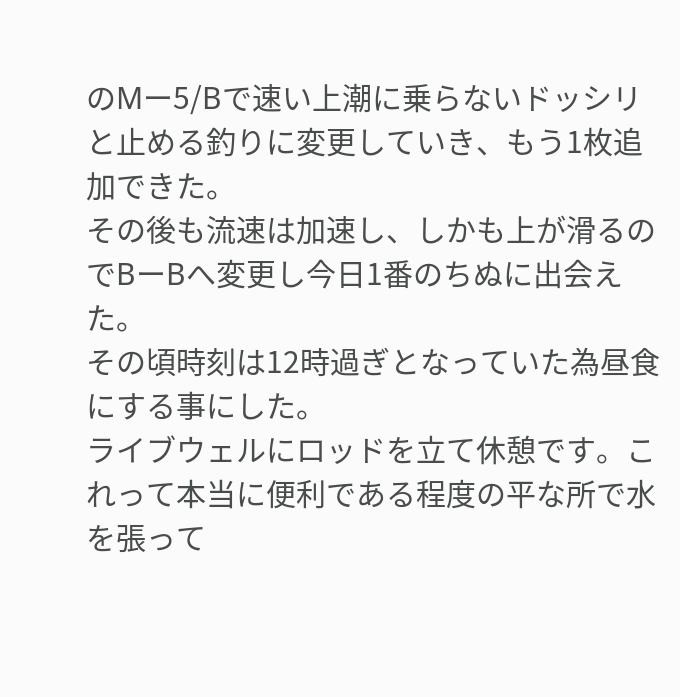のMー5/Bで速い上潮に乗らないドッシリと止める釣りに変更していき、もう1枚追加できた。
その後も流速は加速し、しかも上が滑るのでBーBへ変更し今日1番のちぬに出会えた。
その頃時刻は12時過ぎとなっていた為昼食にする事にした。
ライブウェルにロッドを立て休憩です。これって本当に便利である程度の平な所で水を張って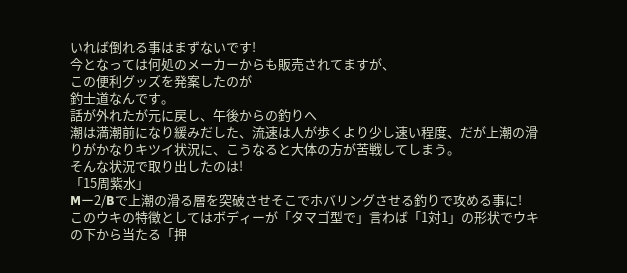いれば倒れる事はまずないです!
今となっては何処のメーカーからも販売されてますが、
この便利グッズを発案したのが
釣士道なんです。
話が外れたが元に戻し、午後からの釣りへ
潮は満潮前になり緩みだした、流速は人が歩くより少し速い程度、だが上潮の滑りがかなりキツイ状況に、こうなると大体の方が苦戦してしまう。
そんな状況で取り出したのは!
「15周紫水」
Mー2/Bで上潮の滑る層を突破させそこでホバリングさせる釣りで攻める事に!
このウキの特徴としてはボディーが「タマゴ型で」言わば「1対1」の形状でウキの下から当たる「押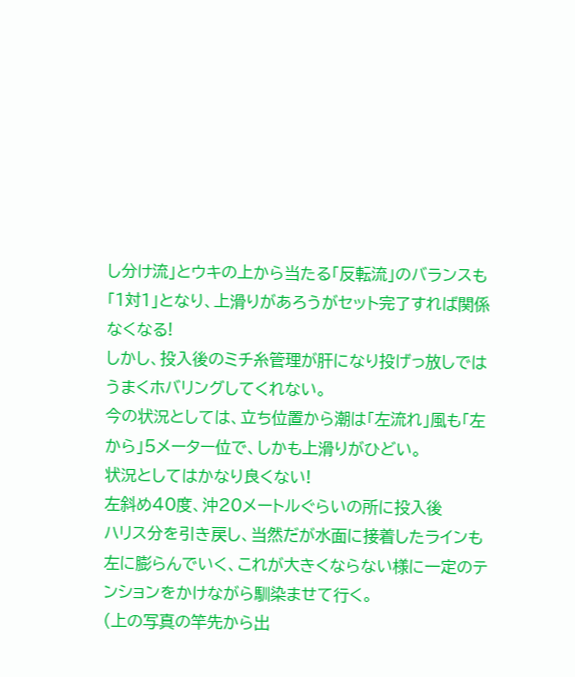し分け流」とウキの上から当たる「反転流」のバランスも「1対1」となり、上滑りがあろうがセット完了すれば関係なくなる!
しかし、投入後のミチ糸管理が肝になり投げっ放しではうまくホバリングしてくれない。
今の状況としては、立ち位置から潮は「左流れ」風も「左から」5メーター位で、しかも上滑りがひどい。
状況としてはかなり良くない!
左斜め40度、沖20メートルぐらいの所に投入後
ハリス分を引き戻し、当然だが水面に接着したラインも左に膨らんでいく、これが大きくならない様に一定のテンションをかけながら馴染ませて行く。
(上の写真の竿先から出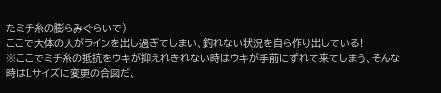たミチ糸の膨らみぐらいで)
ここで大体の人がラインを出し過ぎてしまい、釣れない状況を自ら作り出している!
※ここでミチ糸の抵抗をウキが抑えれきれない時はウキが手前にずれて来てしまう、そんな時はLサイズに変更の合図だ、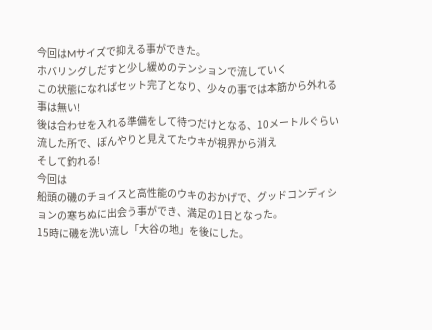今回はMサイズで抑える事ができた。
ホバリングしだすと少し緩めのテンションで流していく
この状態になればセット完了となり、少々の事では本筋から外れる事は無い!
後は合わせを入れる準備をして待つだけとなる、10メートルぐらい流した所で、ぼんやりと見えてたウキが視界から消え
そして釣れる!
今回は
船頭の磯のチョイスと高性能のウキのおかげで、グッドコンディションの寒ちぬに出会う事ができ、満足の1日となった。
15時に磯を洗い流し「大谷の地」を後にした。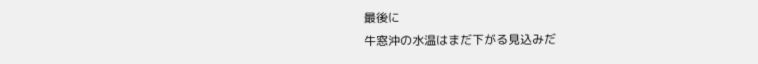最後に
牛窓沖の水温はまだ下がる見込みだ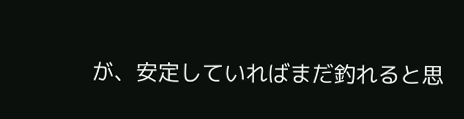が、安定していればまだ釣れると思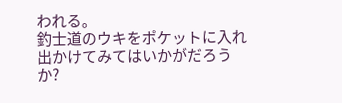われる。
釣士道のウキをポケットに入れ出かけてみてはいかがだろうか?